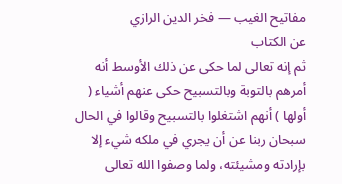مفاتيح الغيب — فخر الدين الرازي
عن الكتاب
ثم إنه تعالى لما حكى عن ذلك الأوسط أنه أمرهم بالتوبة وبالتسبيح حكى عنهم أشياء ( أولها ) أنهم اشتغلوا بالتسبيح وقالوا في الحال سبحان ربنا عن أن يجري في ملكه شيء إلا بإرادته ومشيئته، ولما وصفوا الله تعالى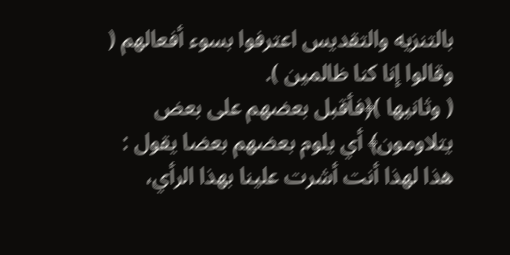بالتنزيه والتقديس اعترفوا بسوء أفعالهم ( وقالوا إنا كنا ظالمين ).
( وثانيها )﴿فأقبل بعضهم على بعض يتلاومون﴾ أي يلوم بعضهم بعضا يقول : هذا لهذا أنت أشرت علينا بهذا الرأي،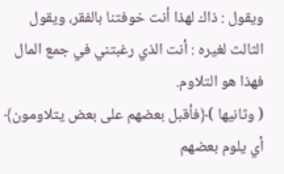ويقول : ذاك لهذا أنت خوفتنا بالفقر، ويقول الثالث لغيره : أنت الذي رغبتني في جمع المال فهذا هو التلاوم.
( وثانيها )﴿فأقبل بعضهم على بعض يتلاومون﴾ أي يلوم بعضهم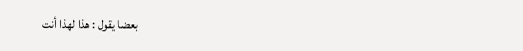بعضا يقول : هذا لهذا أنت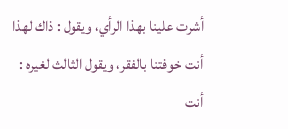أشرت علينا بهذا الرأي، ويقول : ذاك لهذا أنت خوفتنا بالفقر، ويقول الثالث لغيره : أنت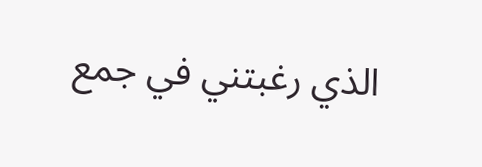الذي رغبتني في جمع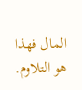المال فهذا هو التلاوم.